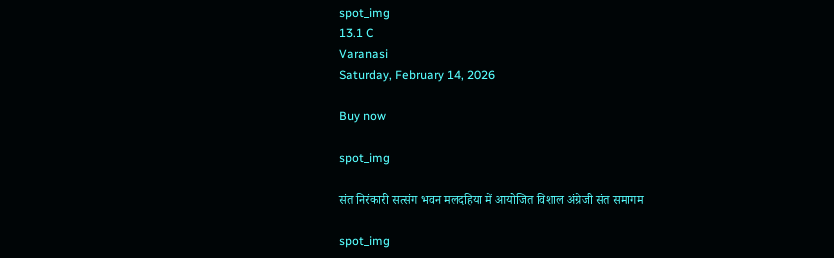spot_img
13.1 C
Varanasi
Saturday, February 14, 2026

Buy now

spot_img

संत निरंकारी सत्संग भवन मलदहिया में आयोजित विशाल अंग्रेजी संत समागम

spot_img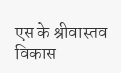एस के श्रीवास्तव विकास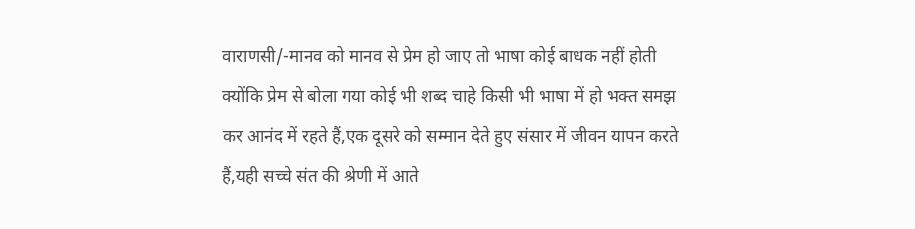वाराणसी/-मानव को मानव से प्रेम हो जाए तो भाषा कोई बाधक नहीं होती क्योंकि प्रेम से बोला गया कोई भी शब्द चाहे किसी भी भाषा में हो भक्त समझ कर आनंद में रहते हैं,एक दूसरे को सम्मान देते हुए संसार में जीवन यापन करते हैं,यही सच्चे संत की श्रेणी में आते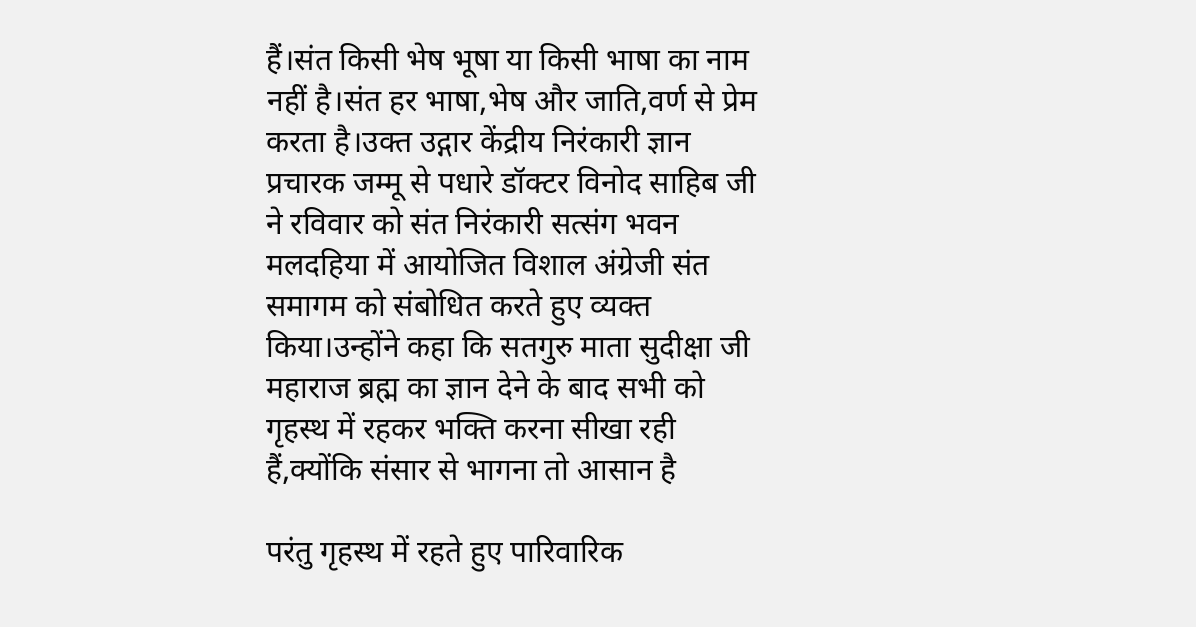हैं।संत किसी भेष भूषा या किसी भाषा का नाम नहीं है।संत हर भाषा,भेष और जाति,वर्ण से प्रेम करता है।उक्त उद्गार केंद्रीय निरंकारी ज्ञान प्रचारक जम्मू से पधारे डॉक्टर विनोद साहिब जी ने रविवार को संत निरंकारी सत्संग भवन मलदहिया में आयोजित विशाल अंग्रेजी संत समागम को संबोधित करते हुए व्यक्त किया।उन्होंने कहा कि सतगुरु माता सुदीक्षा जी महाराज ब्रह्म का ज्ञान देने के बाद सभी को गृहस्थ में रहकर भक्ति करना सीखा रही हैं,क्योंकि संसार से भागना तो आसान है

परंतु गृहस्थ में रहते हुए पारिवारिक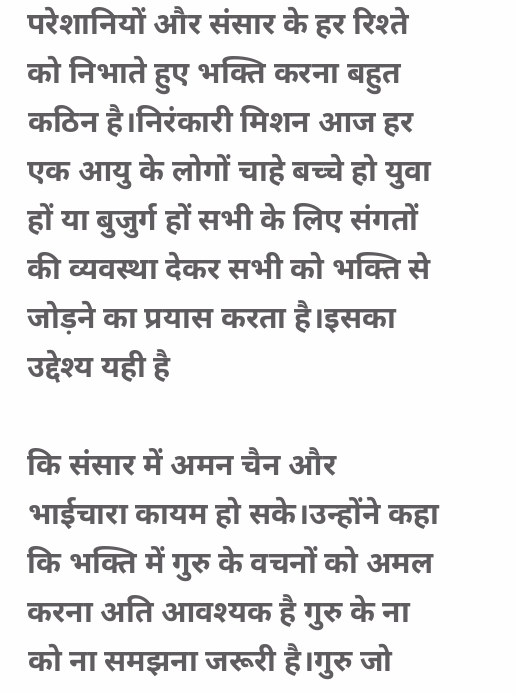परेशानियों और संसार के हर रिश्ते को निभाते हुए भक्ति करना बहुत कठिन है।निरंकारी मिशन आज हर एक आयु के लोगों चाहे बच्चे हो युवा हों या बुजुर्ग हों सभी के लिए संगतों की व्यवस्था देकर सभी को भक्ति से जोड़ने का प्रयास करता है।इसका उद्देश्य यही है

कि संसार में अमन चैन और भाईचारा कायम हो सके।उन्होंने कहा कि भक्ति में गुरु के वचनों को अमल करना अति आवश्यक है गुरु के ना को ना समझना जरूरी है।गुरु जो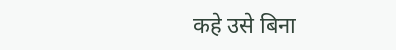कहे उसे बिना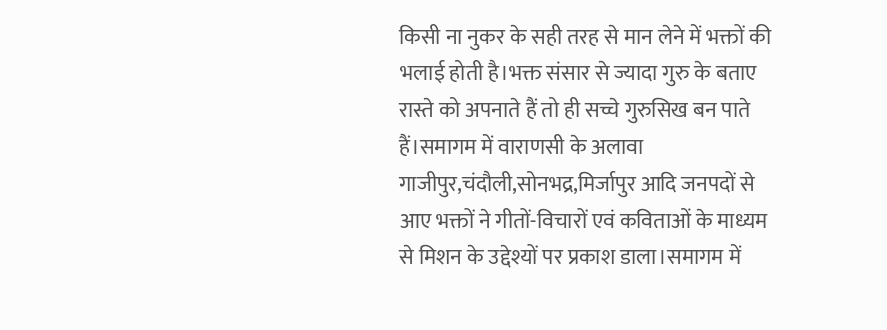किसी ना नुकर के सही तरह से मान लेने में भक्तों की भलाई होती है।भक्त संसार से ज्यादा गुरु के बताए रास्ते को अपनाते हैं तो ही सच्चे गुरुसिख बन पाते हैं।समागम में वाराणसी के अलावा गाजीपुर,चंदौली,सोनभद्र,मिर्जापुर आदि जनपदों से आए भक्तों ने गीतों-विचारों एवं कविताओं के माध्यम से मिशन के उद्देश्यों पर प्रकाश डाला।समागम में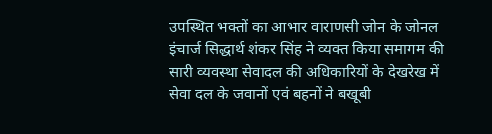उपस्थित भक्तों का आभार वाराणसी जोन के जोनल इंचार्ज सिद्धार्थ शंकर सिंह ने व्यक्त किया समागम की सारी व्यवस्था सेवादल की अधिकारियों के देखरेख में सेवा दल के जवानों एवं बहनों ने बखूबी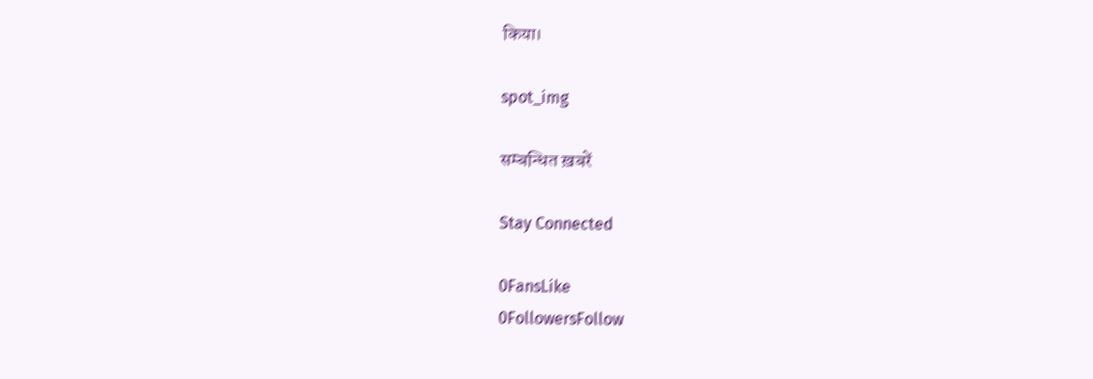किया।

spot_img

सम्बन्धित ख़बरें

Stay Connected

0FansLike
0FollowersFollow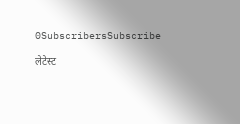0SubscribersSubscribe

लेटेस्ट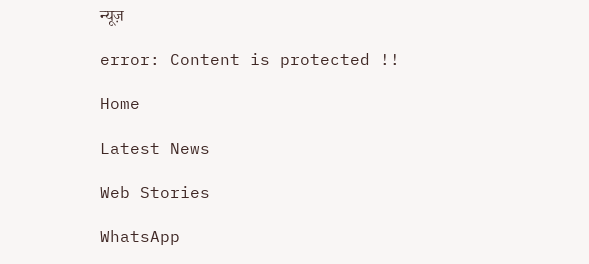न्यूज़

error: Content is protected !!

Home

Latest News

Web Stories

WhatsApp